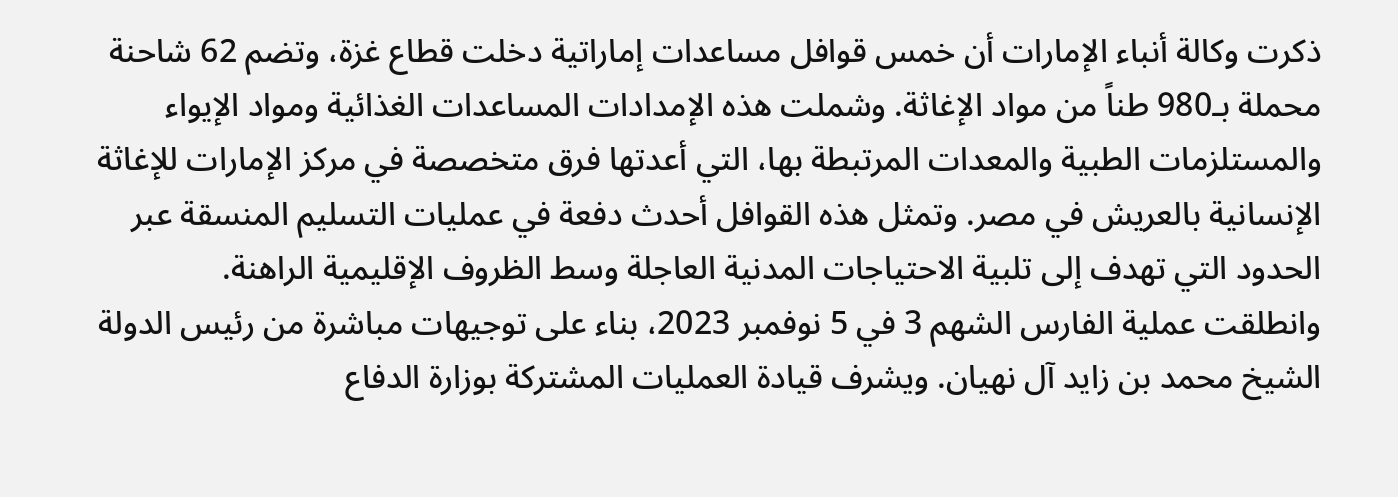ذكرت وكالة أنباء الإمارات أن خمس قوافل مساعدات إماراتية دخلت قطاع غزة، وتضم 62 شاحنة محملة بـ980 طناً من مواد الإغاثة. وشملت هذه الإمدادات المساعدات الغذائية ومواد الإيواء والمستلزمات الطبية والمعدات المرتبطة بها، التي أعدتها فرق متخصصة في مركز الإمارات للإغاثة الإنسانية بالعريش في مصر. وتمثل هذه القوافل أحدث دفعة في عمليات التسليم المنسقة عبر الحدود التي تهدف إلى تلبية الاحتياجات المدنية العاجلة وسط الظروف الإقليمية الراهنة.
وانطلقت عملية الفارس الشهم 3 في 5 نوفمبر 2023، بناء على توجيهات مباشرة من رئيس الدولة الشيخ محمد بن زايد آل نهيان. ويشرف قيادة العمليات المشتركة بوزارة الدفاع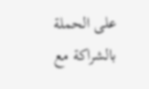على الحملة بالشراكة مع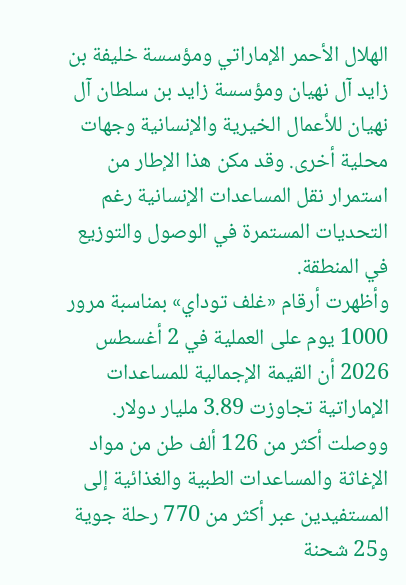الهلال الأحمر الإماراتي ومؤسسة خليفة بن زايد آل نهيان ومؤسسة زايد بن سلطان آل نهيان للأعمال الخيرية والإنسانية وجهات محلية أخرى. وقد مكن هذا الإطار من استمرار نقل المساعدات الإنسانية رغم التحديات المستمرة في الوصول والتوزيع في المنطقة.
وأظهرت أرقام «غلف توداي» بمناسبة مرور 1000 يوم على العملية في 2 أغسطس 2026 أن القيمة الإجمالية للمساعدات الإماراتية تجاوزت 3.89 مليار دولار. ووصلت أكثر من 126 ألف طن من مواد الإغاثة والمساعدات الطبية والغذائية إلى المستفيدين عبر أكثر من 770 رحلة جوية و25 شحنة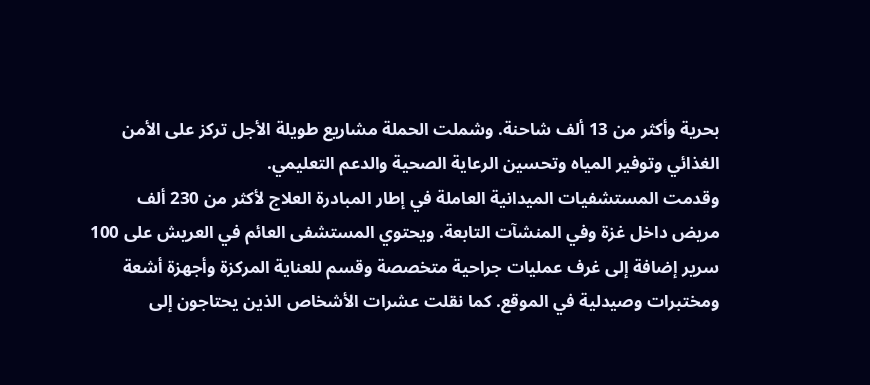بحرية وأكثر من 13 ألف شاحنة. وشملت الحملة مشاريع طويلة الأجل تركز على الأمن الغذائي وتوفير المياه وتحسين الرعاية الصحية والدعم التعليمي.
وقدمت المستشفيات الميدانية العاملة في إطار المبادرة العلاج لأكثر من 230 ألف مريض داخل غزة وفي المنشآت التابعة. ويحتوي المستشفى العائم في العريش على 100 سرير إضافة إلى غرف عمليات جراحية متخصصة وقسم للعناية المركزة وأجهزة أشعة ومختبرات وصيدلية في الموقع. كما نقلت عشرات الأشخاص الذين يحتاجون إلى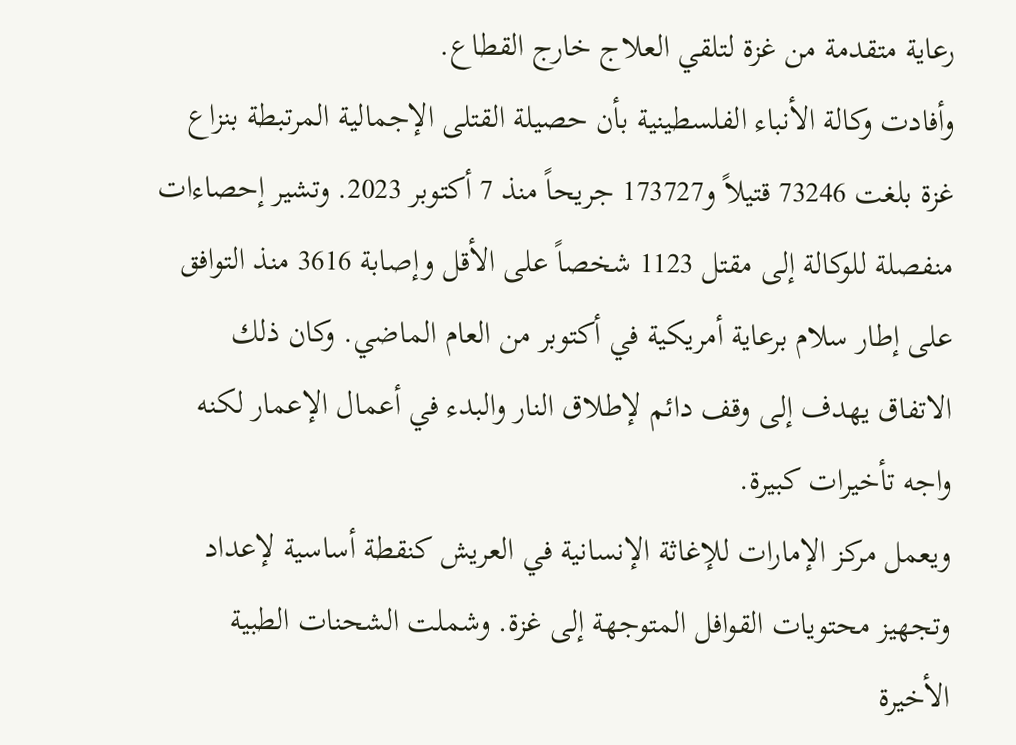رعاية متقدمة من غزة لتلقي العلاج خارج القطاع.
وأفادت وكالة الأنباء الفلسطينية بأن حصيلة القتلى الإجمالية المرتبطة بنزاع غزة بلغت 73246 قتيلاً و173727 جريحاً منذ 7 أكتوبر 2023. وتشير إحصاءات منفصلة للوكالة إلى مقتل 1123 شخصاً على الأقل وإصابة 3616 منذ التوافق على إطار سلام برعاية أمريكية في أكتوبر من العام الماضي. وكان ذلك الاتفاق يهدف إلى وقف دائم لإطلاق النار والبدء في أعمال الإعمار لكنه واجه تأخيرات كبيرة.
ويعمل مركز الإمارات للإغاثة الإنسانية في العريش كنقطة أساسية لإعداد وتجهيز محتويات القوافل المتوجهة إلى غزة. وشملت الشحنات الطبية الأخيرة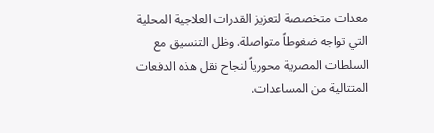معدات متخصصة لتعزيز القدرات العلاجية المحلية التي تواجه ضغوطاً متواصلة. وظل التنسيق مع السلطات المصرية محورياً لنجاح نقل هذه الدفعات المتتالية من المساعدات.